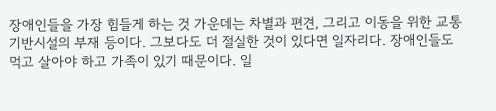장애인들을 가장 힘들게 하는 것 가운데는 차별과 편견, 그리고 이동을 위한 교통기반시설의 부재 등이다. 그보다도 더 절실한 것이 있다면 일자리다. 장애인들도 먹고 살아야 하고 가족이 있기 때문이다. 일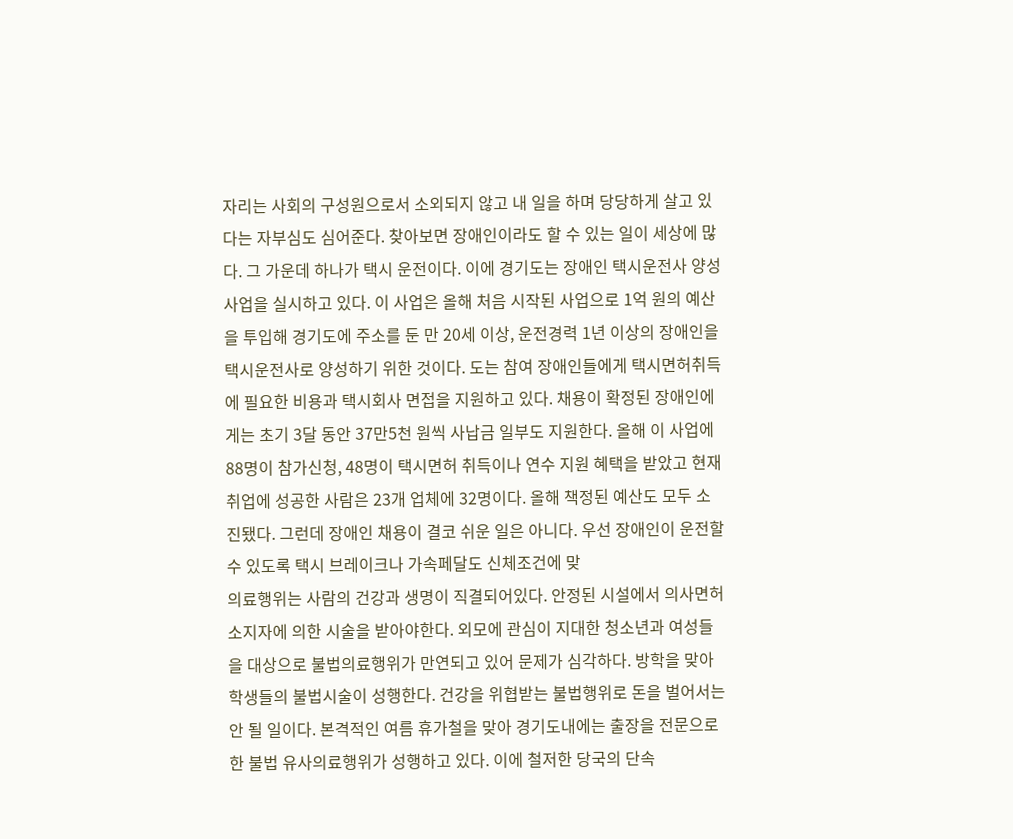자리는 사회의 구성원으로서 소외되지 않고 내 일을 하며 당당하게 살고 있다는 자부심도 심어준다. 찾아보면 장애인이라도 할 수 있는 일이 세상에 많다. 그 가운데 하나가 택시 운전이다. 이에 경기도는 장애인 택시운전사 양성사업을 실시하고 있다. 이 사업은 올해 처음 시작된 사업으로 1억 원의 예산을 투입해 경기도에 주소를 둔 만 20세 이상, 운전경력 1년 이상의 장애인을 택시운전사로 양성하기 위한 것이다. 도는 참여 장애인들에게 택시면허취득에 필요한 비용과 택시회사 면접을 지원하고 있다. 채용이 확정된 장애인에게는 초기 3달 동안 37만5천 원씩 사납금 일부도 지원한다. 올해 이 사업에 88명이 참가신청, 48명이 택시면허 취득이나 연수 지원 혜택을 받았고 현재 취업에 성공한 사람은 23개 업체에 32명이다. 올해 책정된 예산도 모두 소진됐다. 그런데 장애인 채용이 결코 쉬운 일은 아니다. 우선 장애인이 운전할 수 있도록 택시 브레이크나 가속페달도 신체조건에 맞
의료행위는 사람의 건강과 생명이 직결되어있다. 안정된 시설에서 의사면허소지자에 의한 시술을 받아야한다. 외모에 관심이 지대한 청소년과 여성들을 대상으로 불법의료행위가 만연되고 있어 문제가 심각하다. 방학을 맞아 학생들의 불법시술이 성행한다. 건강을 위협받는 불법행위로 돈을 벌어서는 안 될 일이다. 본격적인 여름 휴가철을 맞아 경기도내에는 출장을 전문으로 한 불법 유사의료행위가 성행하고 있다. 이에 철저한 당국의 단속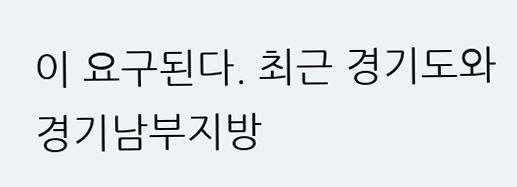이 요구된다. 최근 경기도와 경기남부지방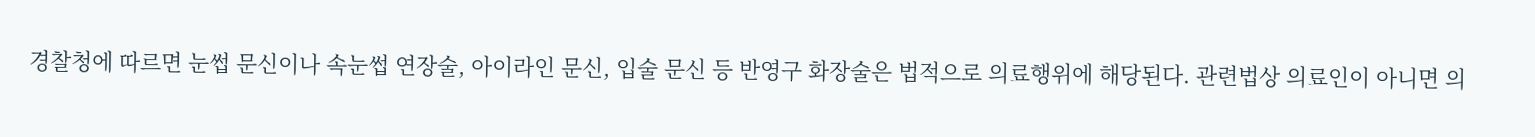경찰청에 따르면 눈썹 문신이나 속눈썹 연장술, 아이라인 문신, 입술 문신 등 반영구 화장술은 법적으로 의료행위에 해당된다. 관련법상 의료인이 아니면 의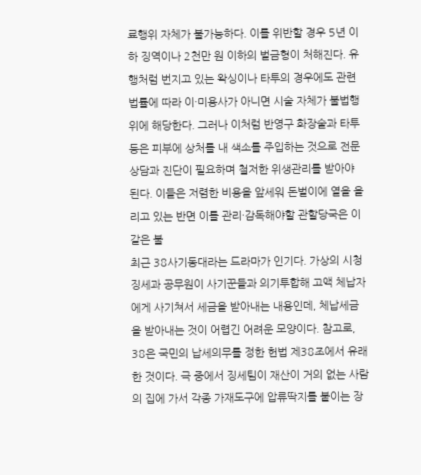료행위 자체가 불가능하다. 이를 위반할 경우 5년 이하 징역이나 2천만 원 이하의 벌금형이 처해진다. 유행처럼 번지고 있는 왁싱이나 타투의 경우에도 관련 법률에 따라 이·미용사가 아니면 시술 자체가 불법행위에 해당한다. 그러나 이처럼 반영구 화장술과 타투 등은 피부에 상처를 내 색소를 주입하는 것으로 전문상담과 진단이 필요하며 철저한 위생관리를 받아야 된다. 이들은 저렴한 비용을 앞세워 돈벌이에 열을 올리고 있는 반면 이를 관리·감독해야할 관할당국은 이 같은 불
최근 38사기동대라는 드라마가 인기다. 가상의 시청 징세과 공무원이 사기꾼들과 의기투합해 고액 체납자에게 사기쳐서 세금을 받아내는 내용인데, 체납세금을 받아내는 것이 어렵긴 어려운 모양이다. 참고로, 38은 국민의 납세의무를 정한 헌법 제38조에서 유래한 것이다. 극 중에서 징세팀이 재산이 거의 없는 사람의 집에 가서 각종 가재도구에 압류딱지를 붙이는 장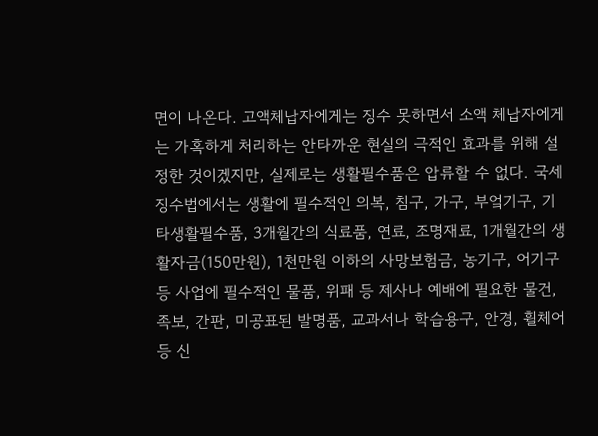면이 나온다. 고액체납자에게는 징수 못하면서 소액 체납자에게는 가혹하게 처리하는 안타까운 현실의 극적인 효과를 위해 설정한 것이겠지만, 실제로는 생활필수품은 압류할 수 없다. 국세징수법에서는 생활에 필수적인 의복, 침구, 가구, 부엌기구, 기타생활필수품, 3개월간의 식료품, 연료, 조명재료, 1개월간의 생활자금(150만원), 1천만원 이하의 사망보험금, 농기구, 어기구 등 사업에 필수적인 물품, 위패 등 제사나 예배에 필요한 물건, 족보, 간판, 미공표된 발명품, 교과서나 학습용구, 안경, 휠체어 등 신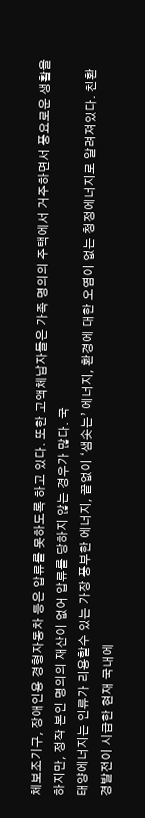체보조기구, 장애인용 경형자동차 등은 압류를 못하도록 하고 있다. 또한 고액체납자들은 가족 명의의 주택에서 거주하면서 풍요로운 생활을 하지만, 정작 본인 명의의 재산이 없어 압류를 당하지 않는 경우가 많다. 국
태양에너지는 인류가 리용할수 있는 가장 풍부한 에너지, 끝없이 ‘샘솟는’ 에너지, 환경에 대한 오염이 없는 청정에너지로 알려져있다. 친환경발전이 시급한 현재 국내에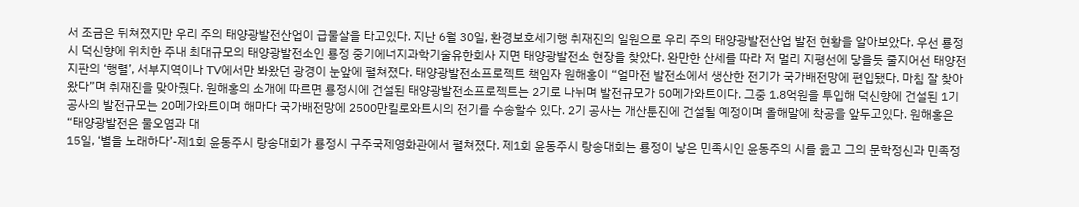서 조금은 뒤쳐졌지만 우리 주의 태양광발전산업이 급물살을 타고있다. 지난 6월 30일, 환경보호세기행 취재진의 일원으로 우리 주의 태양광발전산업 발전 현황을 알아보았다. 우선 룡정시 덕신향에 위치한 주내 최대규모의 태양광발전소인 룡정 중기에너지과학기술유한회사 지면 태양광발전소 현장을 찾았다. 완만한 산세를 따라 저 멀리 지평선에 닿을듯 줄지어선 태양전지판의 ‘행렬’, 서부지역이나 TV에서만 봐왔던 광경이 눈앞에 펼쳐졌다. 태양광발전소프로젝트 책임자 원해홍이 “얼마전 발전소에서 생산한 전기가 국가배전망에 편입됐다. 마침 잘 찾아왔다”며 취재진을 맞아줬다. 원해홍의 소개에 따르면 룡정시에 건설된 태양광발전소프로젝트는 2기로 나뉘며 발전규모가 50메가와트이다. 그중 1.8억원을 투입해 덕신향에 건설된 1기 공사의 발전규모는 20메가와트이며 해마다 국가배전망에 2500만킬로와트시의 전기를 수송할수 있다. 2기 공사는 개산툰진에 건설될 예정이며 올해말에 착공을 앞두고있다. 원해홍은 “태양광발전은 물오염과 대
15일, ‘별을 노래하다’-제1회 윤동주시 랑송대회가 룡정시 구주국제영화관에서 펼쳐졌다. 제1회 윤동주시 랑송대회는 룡정이 낳은 민족시인 윤동주의 시를 읊고 그의 문학정신과 민족정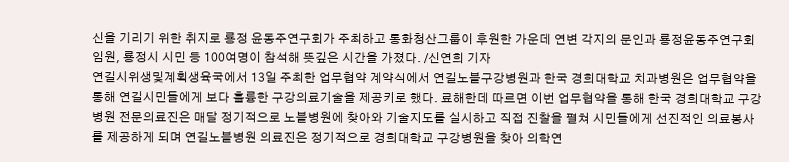신을 기리기 위한 취지로 룡정 윤동주연구회가 주최하고 통화청산그룹이 후원한 가운데 연변 각지의 문인과 룡정윤동주연구회 임원, 룡정시 시민 등 100여명이 참석해 뜻깊은 시간을 가졌다. /신연희 기자
연길시위생및계획생육국에서 13일 주최한 업무협약 계약식에서 연길노블구강병원과 한국 경희대학교 치과병원은 업무협약을 통해 연길시민들에게 보다 훌륭한 구강의료기술을 제공키로 했다. 료해한데 따르면 이번 업무협약을 통해 한국 경희대학교 구강병원 전문의료진은 매달 정기적으로 노블병원에 찾아와 기술지도를 실시하고 직접 진찰을 펼쳐 시민들에게 선진적인 의료봉사를 제공하게 되며 연길노블병원 의료진은 정기적으로 경희대학교 구강병원을 찾아 의학연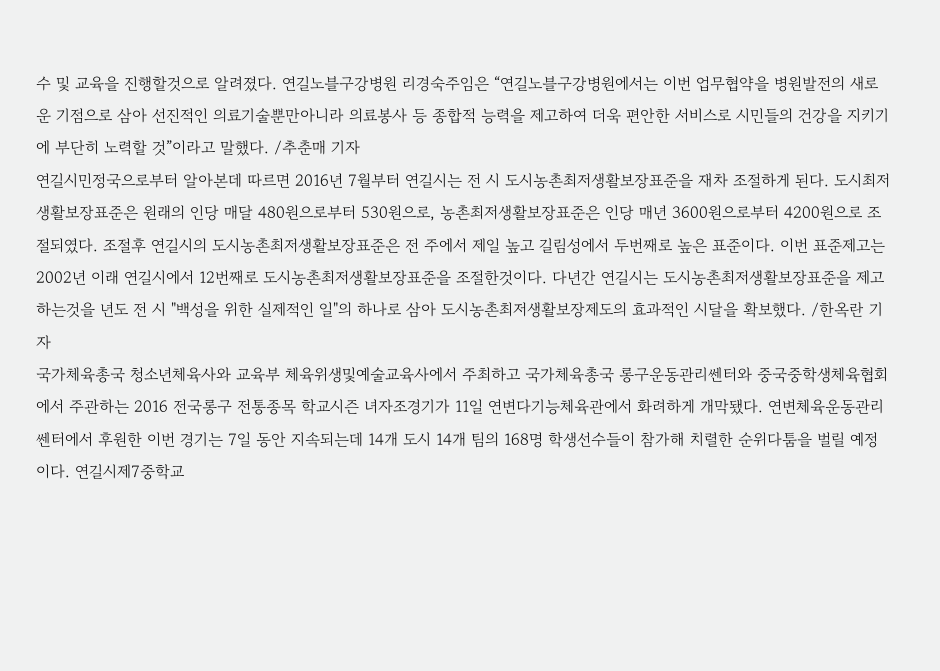수 및 교육을 진행할것으로 알려졌다. 연길노블구강병원 리경숙주임은 “연길노블구강병원에서는 이번 업무협약을 병원발전의 새로운 기점으로 삼아 선진적인 의료기술뿐만아니라 의료봉사 등 종합적 능력을 제고하여 더욱 편안한 서비스로 시민들의 건강을 지키기에 부단히 노력할 것”이라고 말했다. /추춘매 기자
연길시민정국으로부터 알아본데 따르면 2016년 7월부터 연길시는 전 시 도시농촌최저생활보장표준을 재차 조절하게 된다. 도시최저생활보장표준은 원래의 인당 매달 480원으로부터 530원으로, 농촌최저생활보장표준은 인당 매년 3600원으로부터 4200원으로 조절되였다. 조절후 연길시의 도시농촌최저생활보장표준은 전 주에서 제일 높고 길림성에서 두번째로 높은 표준이다. 이번 표준제고는 2002년 이래 연길시에서 12번째로 도시농촌최저생활보장표준을 조절한것이다. 다년간 연길시는 도시농촌최저생활보장표준을 제고하는것을 년도 전 시 "백성을 위한 실제적인 일"의 하나로 삼아 도시농촌최저생활보장제도의 효과적인 시달을 확보했다. /한옥란 기자
국가체육총국 청소년체육사와 교육부 체육위생및예술교육사에서 주최하고 국가체육총국 롱구운동관리쎈터와 중국중학생체육협회에서 주관하는 2016 전국롱구 전통종목 학교시즌 녀자조경기가 11일 연변다기능체육관에서 화려하게 개막됐다. 연변체육운동관리쎈터에서 후원한 이번 경기는 7일 동안 지속되는데 14개 도시 14개 팀의 168명 학생선수들이 참가해 치렬한 순위다툼을 벌릴 예정이다. 연길시제7중학교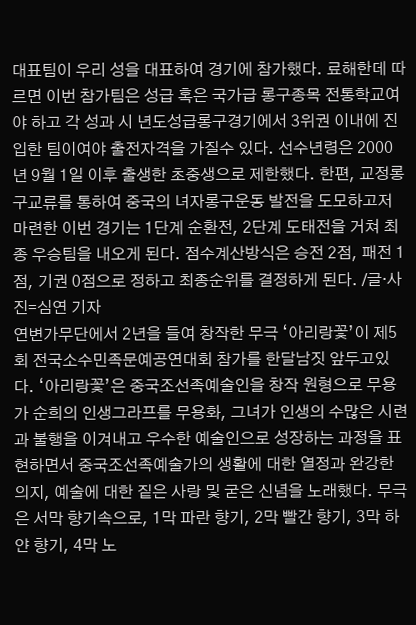대표팀이 우리 성을 대표하여 경기에 참가했다. 료해한데 따르면 이번 참가팀은 성급 혹은 국가급 롱구종목 전통학교여야 하고 각 성과 시 년도성급롱구경기에서 3위권 이내에 진입한 팀이여야 출전자격을 가질수 있다. 선수년령은 2000년 9월 1일 이후 출생한 초중생으로 제한했다. 한편, 교정롱구교류를 통하여 중국의 녀자롱구운동 발전을 도모하고저 마련한 이번 경기는 1단계 순환전, 2단계 도태전을 거쳐 최종 우승팀을 내오게 된다. 점수계산방식은 승전 2점, 패전 1점, 기권 0점으로 정하고 최종순위를 결정하게 된다. /글·사진=심연 기자
연변가무단에서 2년을 들여 창작한 무극 ‘아리랑꽃’이 제5회 전국소수민족문예공연대회 참가를 한달남짓 앞두고있다. ‘아리랑꽃’은 중국조선족예술인을 창작 원형으로 무용가 순희의 인생그라프를 무용화, 그녀가 인생의 수많은 시련과 불행을 이겨내고 우수한 예술인으로 성장하는 과정을 표현하면서 중국조선족예술가의 생활에 대한 열정과 완강한 의지, 예술에 대한 짙은 사랑 및 굳은 신념을 노래했다. 무극은 서막 향기속으로, 1막 파란 향기, 2막 빨간 향기, 3막 하얀 향기, 4막 노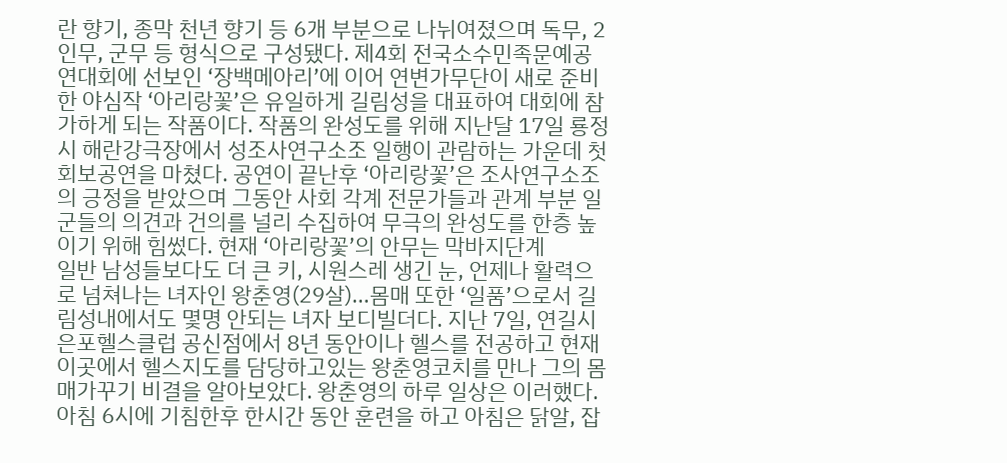란 향기, 종막 천년 향기 등 6개 부분으로 나뉘여졌으며 독무, 2인무, 군무 등 형식으로 구성됐다. 제4회 전국소수민족문예공연대회에 선보인 ‘장백메아리’에 이어 연변가무단이 새로 준비한 야심작 ‘아리랑꽃’은 유일하게 길림성을 대표하여 대회에 참가하게 되는 작품이다. 작품의 완성도를 위해 지난달 17일 룡정시 해란강극장에서 성조사연구소조 일행이 관람하는 가운데 첫 회보공연을 마쳤다. 공연이 끝난후 ‘아리랑꽃’은 조사연구소조의 긍정을 받았으며 그동안 사회 각계 전문가들과 관계 부분 일군들의 의견과 건의를 널리 수집하여 무극의 완성도를 한층 높이기 위해 힘썼다. 현재 ‘아리랑꽃’의 안무는 막바지단계
일반 남성들보다도 더 큰 키, 시원스레 생긴 눈, 언제나 활력으로 넘쳐나는 녀자인 왕춘영(29살)…몸매 또한 ‘일품’으로서 길림성내에서도 몇명 안되는 녀자 보디빌더다. 지난 7일, 연길시은포헬스클럽 공신점에서 8년 동안이나 헬스를 전공하고 현재 이곳에서 헬스지도를 담당하고있는 왕춘영코치를 만나 그의 몸매가꾸기 비결을 알아보았다. 왕춘영의 하루 일상은 이러했다. 아침 6시에 기침한후 한시간 동안 훈련을 하고 아침은 닭알, 잡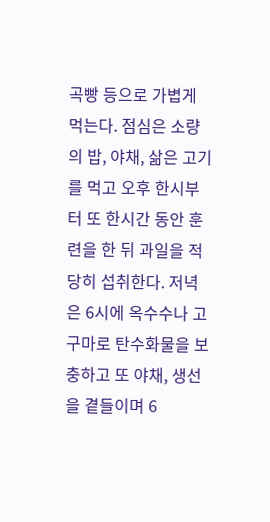곡빵 등으로 가볍게 먹는다. 점심은 소량의 밥, 야채, 삶은 고기를 먹고 오후 한시부터 또 한시간 동안 훈련을 한 뒤 과일을 적당히 섭취한다. 저녁은 6시에 옥수수나 고구마로 탄수화물을 보충하고 또 야채, 생선을 곁들이며 6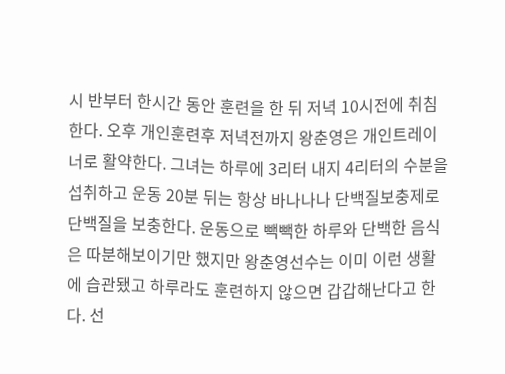시 반부터 한시간 동안 훈련을 한 뒤 저녁 10시전에 취침한다. 오후 개인훈련후 저녁전까지 왕춘영은 개인트레이너로 활약한다. 그녀는 하루에 3리터 내지 4리터의 수분을 섭취하고 운동 20분 뒤는 항상 바나나나 단백질보충제로 단백질을 보충한다. 운동으로 빽빽한 하루와 단백한 음식은 따분해보이기만 했지만 왕춘영선수는 이미 이런 생활에 습관됐고 하루라도 훈련하지 않으면 갑갑해난다고 한다. 선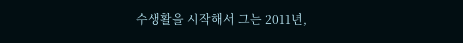수생활을 시작해서 그는 2011년,